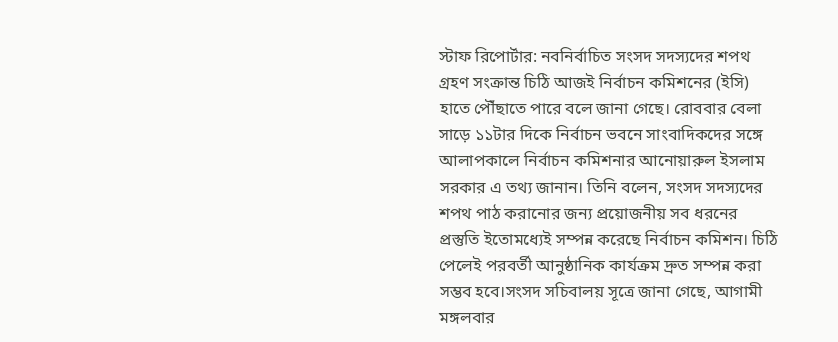স্টাফ রিপোর্টার: নবনির্বাচিত সংসদ সদস্যদের শপথ গ্রহণ সংক্রান্ত চিঠি আজই নির্বাচন কমিশনের (ইসি) হাতে পৌঁছাতে পারে বলে জানা গেছে। রোববার বেলা সাড়ে ১১টার দিকে নির্বাচন ভবনে সাংবাদিকদের সঙ্গে আলাপকালে নির্বাচন কমিশনার আনোয়ারুল ইসলাম সরকার এ তথ্য জানান। তিনি বলেন, সংসদ সদস্যদের শপথ পাঠ করানোর জন্য প্রয়োজনীয় সব ধরনের প্রস্তুতি ইতোমধ্যেই সম্পন্ন করেছে নির্বাচন কমিশন। চিঠি পেলেই পরবর্তী আনুষ্ঠানিক কার্যক্রম দ্রুত সম্পন্ন করা সম্ভব হবে।সংসদ সচিবালয় সূত্রে জানা গেছে, আগামী মঙ্গলবার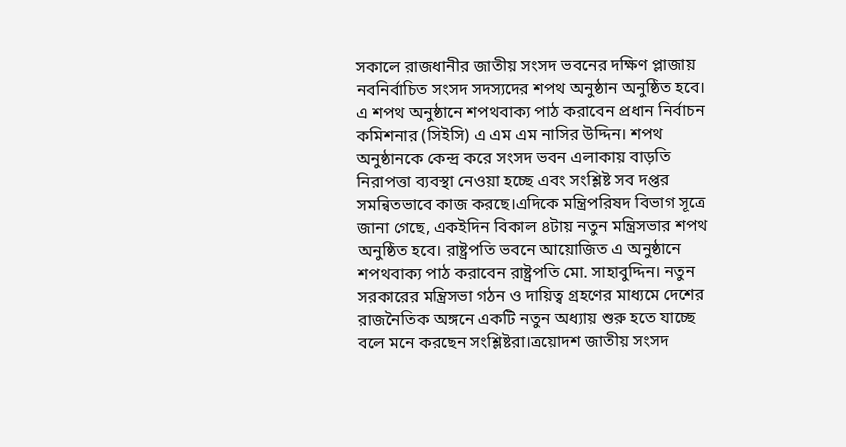সকালে রাজধানীর জাতীয় সংসদ ভবনের দক্ষিণ প্লাজায় নবনির্বাচিত সংসদ সদস্যদের শপথ অনুষ্ঠান অনুষ্ঠিত হবে।
এ শপথ অনুষ্ঠানে শপথবাক্য পাঠ করাবেন প্রধান নির্বাচন কমিশনার (সিইসি) এ এম এম নাসির উদ্দিন। শপথ অনুষ্ঠানকে কেন্দ্র করে সংসদ ভবন এলাকায় বাড়তি নিরাপত্তা ব্যবস্থা নেওয়া হচ্ছে এবং সংশ্লিষ্ট সব দপ্তর সমন্বিতভাবে কাজ করছে।এদিকে মন্ত্রিপরিষদ বিভাগ সূত্রে জানা গেছে, একইদিন বিকাল ৪টায় নতুন মন্ত্রিসভার শপথ অনুষ্ঠিত হবে। রাষ্ট্রপতি ভবনে আয়োজিত এ অনুষ্ঠানে শপথবাক্য পাঠ করাবেন রাষ্ট্রপতি মো. সাহাবুদ্দিন। নতুন সরকারের মন্ত্রিসভা গঠন ও দায়িত্ব গ্রহণের মাধ্যমে দেশের রাজনৈতিক অঙ্গনে একটি নতুন অধ্যায় শুরু হতে যাচ্ছে বলে মনে করছেন সংশ্লিষ্টরা।ত্রয়োদশ জাতীয় সংসদ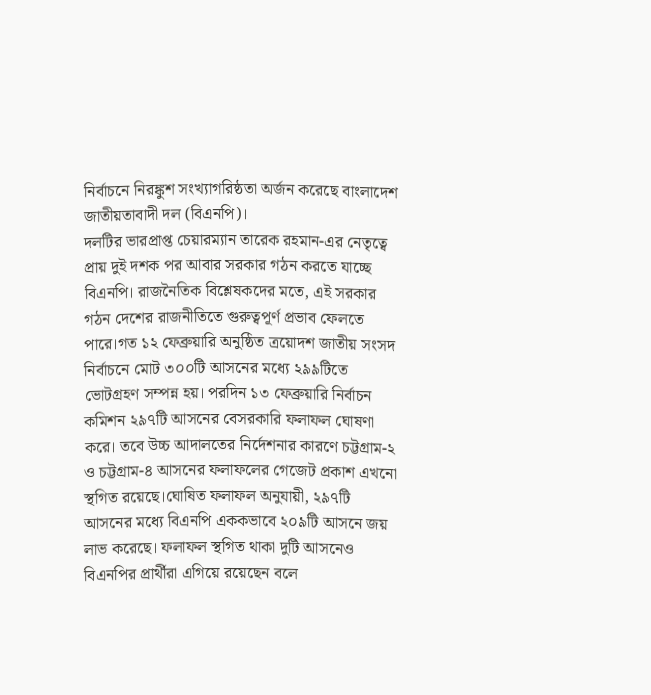নির্বাচনে নিরঙ্কুশ সংখ্যাগরিষ্ঠতা অর্জন করেছে বাংলাদেশ জাতীয়তাবাদী দল (বিএনপি)।
দলটির ভারপ্রাপ্ত চেয়ারম্যান তারেক রহমান-এর নেতৃত্বে প্রায় দুই দশক পর আবার সরকার গঠন করতে যাচ্ছে বিএনপি। রাজনৈতিক বিশ্লেষকদের মতে, এই সরকার গঠন দেশের রাজনীতিতে গুরুত্বপূর্ণ প্রভাব ফেলতে পারে।গত ১২ ফেব্রুয়ারি অনুষ্ঠিত ত্রয়োদশ জাতীয় সংসদ নির্বাচনে মোট ৩০০টি আসনের মধ্যে ২৯৯টিতে ভোটগ্রহণ সম্পন্ন হয়। পরদিন ১৩ ফেব্রুয়ারি নির্বাচন কমিশন ২৯৭টি আসনের বেসরকারি ফলাফল ঘোষণা করে। তবে উচ্চ আদালতের নির্দেশনার কারণে চট্টগ্রাম-২ ও চট্টগ্রাম-৪ আসনের ফলাফলের গেজেট প্রকাশ এখনো স্থগিত রয়েছে।ঘোষিত ফলাফল অনুযায়ী, ২৯৭টি আসনের মধ্যে বিএনপি এককভাবে ২০৯টি আসনে জয় লাভ করেছে। ফলাফল স্থগিত থাকা দুটি আসনেও বিএনপির প্রার্থীরা এগিয়ে রয়েছেন বলে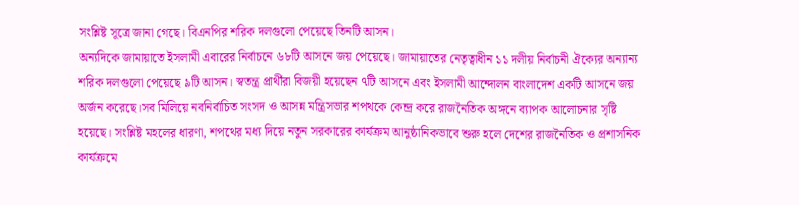সংশ্লিষ্ট সূত্রে জানা গেছে। বিএনপির শরিক দলগুলো পেয়েছে তিনটি আসন।
অন্যদিকে জামায়াতে ইসলামী এবারের নির্বাচনে ৬৮টি আসনে জয় পেয়েছে। জামায়াতের নেতৃত্বাধীন ১১ দলীয় নির্বাচনী ঐক্যের অন্যান্য শরিক দলগুলো পেয়েছে ৯টি আসন। স্বতন্ত্র প্রার্থীরা বিজয়ী হয়েছেন ৭টি আসনে এবং ইসলামী আন্দোলন বাংলাদেশ একটি আসনে জয় অর্জন করেছে।সব মিলিয়ে নবনির্বাচিত সংসদ ও আসন্ন মন্ত্রিসভার শপথকে কেন্দ্র করে রাজনৈতিক অঙ্গনে ব্যাপক আলোচনার সৃষ্টি হয়েছে। সংশ্লিষ্ট মহলের ধারণা, শপথের মধ্য দিয়ে নতুন সরকারের কার্যক্রম আনুষ্ঠানিকভাবে শুরু হলে দেশের রাজনৈতিক ও প্রশাসনিক কার্যক্রমে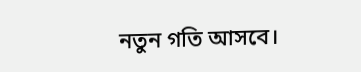নতুন গতি আসবে।